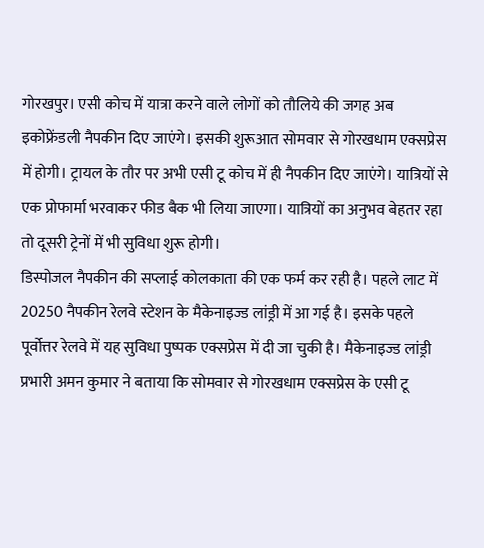गोरखपुर। एसी कोच में यात्रा करने वाले लोगों को तौलिये की जगह अब इकोफ्रेंडली नैपकीन दिए जाएंगे। इसकी शुरूआत सोमवार से गोरखधाम एक्सप्रेस में होगी। ट्रायल के तौर पर अभी एसी टू कोच में ही नैपकीन दिए जाएंगे। यात्रियों से एक प्रोफार्मा भरवाकर फीड बैक भी लिया जाएगा। यात्रियों का अनुभव बेहतर रहा तो दूसरी ट्रेनों में भी सुविधा शुरू होगी।
डिस्पोजल नैपकीन की सप्लाई कोलकाता की एक फर्म कर रही है। पहले लाट में 20250 नैपकीन रेलवे स्टेशन के मैकेनाइज्ड लांड्री में आ गई है। इसके पहले पूर्वोत्तर रेलवे में यह सुविधा पुष्पक एक्सप्रेस में दी जा चुकी है। मैकेनाइज्ड लांड्री प्रभारी अमन कुमार ने बताया कि सोमवार से गोरखधाम एक्सप्रेस के एसी टू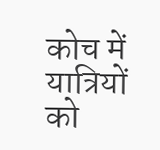कोच में यात्रियों को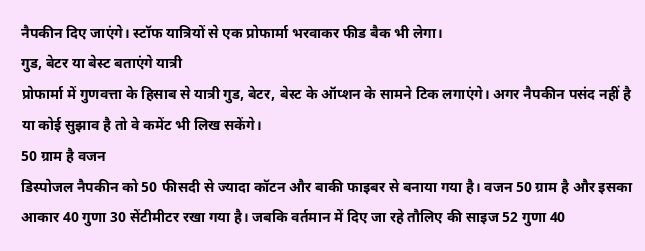नैपकीन दिए जाएंगे। स्टॉफ यात्रियों से एक प्रोफार्मा भरवाकर फीड बैक भी लेगा।
गुड, बेटर या बेस्ट बताएंगे यात्री
प्रोफार्मा में गुणवत्ता के हिसाब से यात्री गुड, बेटर, बेस्ट के ऑप्शन के सामने टिक लगाएंगे। अगर नैपकीन पसंद नहीं है या कोई सुझाव है तो वे कमेंट भी लिख सकेंगे।
50 ग्राम है वजन
डिस्पोजल नैपकीन को 50 फीसदी से ज्यादा कॉटन और बाकी फाइबर से बनाया गया है। वजन 50 ग्राम है और इसका आकार 40 गुणा 30 सेंटीमीटर रखा गया है। जबकि वर्तमान में दिए जा रहे तौलिए की साइज 52 गुणा 40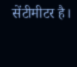सेंटीमीटर है।